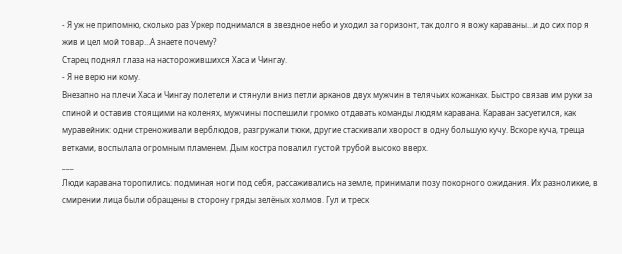- Я уж не припомню, сколько раз Уркер поднимался в звездное небо и уходил за горизонт, так долго я вожу караваны…и до сих пор я жив и цел мой товар…А знаете почему?
Старец поднял глаза на насторожившихся Хаса и Чингау.
- Я не верю ни кому.
Внезапно на плечи Хаса и Чингау полетели и стянули вниз петли арканов двух мужчин в телячьих кожанках. Быстро связав им руки за спиной и оставив стоящими на коленях, мужчины поспешили громко отдавать команды людям каравана. Караван засуетился, как муравейник: одни стреноживали верблюдов, разгружали тюки, другие стаскивали хворост в одну большую кучу. Вскоре куча, треща ветками, воспылала огромным пламенем. Дым костра повалил густой трубой высоко вверх.
___
Люди каравана торопились: подминая ноги под себя, рассаживались на земле, принимали позу покорного ожидания. Их разноликие, в смирении лица были обращены в сторону гряды зелёных холмов. Гул и треск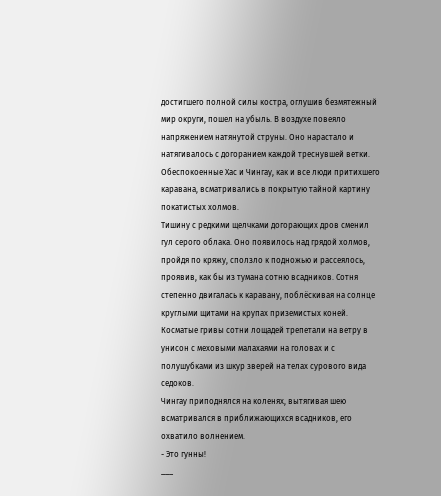достигшего полной силы костра, оглушив безмятежный мир округи, пошел на убыль. В воздухе повеяло напряжением натянутой струны. Оно нарастало и натягивалось с догоранием каждой треснувшей ветки.
Обеспокоенные Хас и Чингау, как и все люди притихшего каравана, всматривались в покрытую тайной картину покатистых холмов.
Тишину с редкими щелчками догорающих дров сменил гул серого облака. Оно появилось над грядой холмов, пройдя по кряжу, сползло к подножью и рассеялось, проявив, как бы из тумана сотню всадников. Сотня степенно двигалась к каравану, поблёскивая на солнце круглыми щитами на крупах приземистых коней. Косматые гривы сотни лощадей трепетали на ветру в унисон с меховыми малахаями на головах и с полушубками из шкур зверей на телах сурового вида седоков.
Чингау приподнялся на коленях, вытягивая шею всматривался в приближающихся всадников, его охватило волнением.
- Это гунны!
___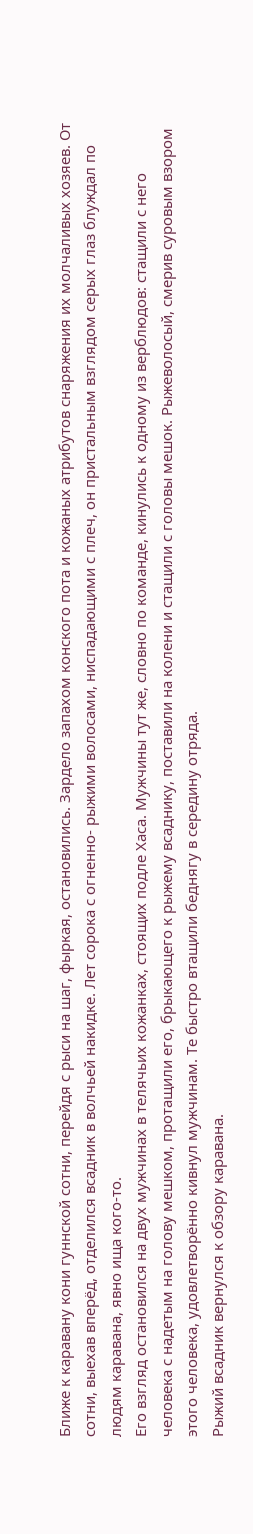Ближе к каравану кони гуннской сотни, перейдя с рыси на шаг, фыркая, остановились. Зардело запахом конского пота и кожаных атрибутов снаряжения их молчаливых хозяев. От сотни, выехав вперёд, отделился всадник в волчьей накидке. Лет сорока с огненно- рыжими волосами, ниспадающими с плеч, он пристальным взглядом серых глаз блуждал по людям каравана, явно ища кого-то.
Его взгляд остановился на двух мужчинах в телячьих кожанках, стоящих подле Хаса. Мужчины тут же, словно по команде, кинулись к одному из верблюдов: стащили с него человека с надетым на голову мешком, протащили его, брыкающего к рыжему всаднику, поставили на колени и стащили с головы мешок. Рыжеволосый, смерив суровым взором этого человека, удовлетворённо кивнул мужчинам. Те быстро втащили беднягу в середину отряда.
Рыжий всадник вернулся к обзору каравана.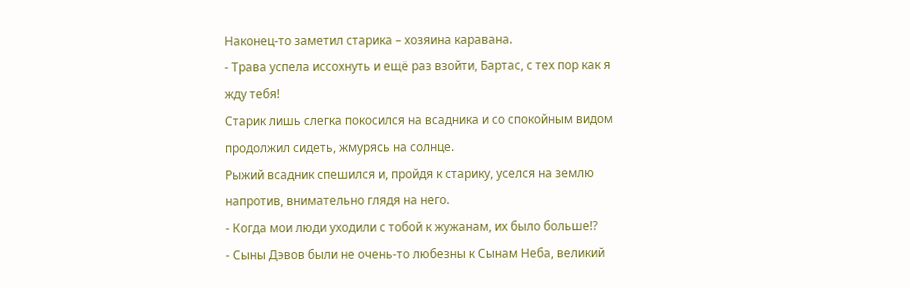Наконец-то заметил старика – хозяина каравана.
- Трава успела иссохнуть и ещё раз взойти, Бартас, с тех пор как я жду тебя!
Старик лишь слегка покосился на всадника и со спокойным видом продолжил сидеть, жмурясь на солнце.
Рыжий всадник спешился и, пройдя к старику, уселся на землю напротив, внимательно глядя на него.
- Когда мои люди уходили с тобой к жужанам, их было больше!?
- Сыны Дэвов были не очень-то любезны к Сынам Неба, великий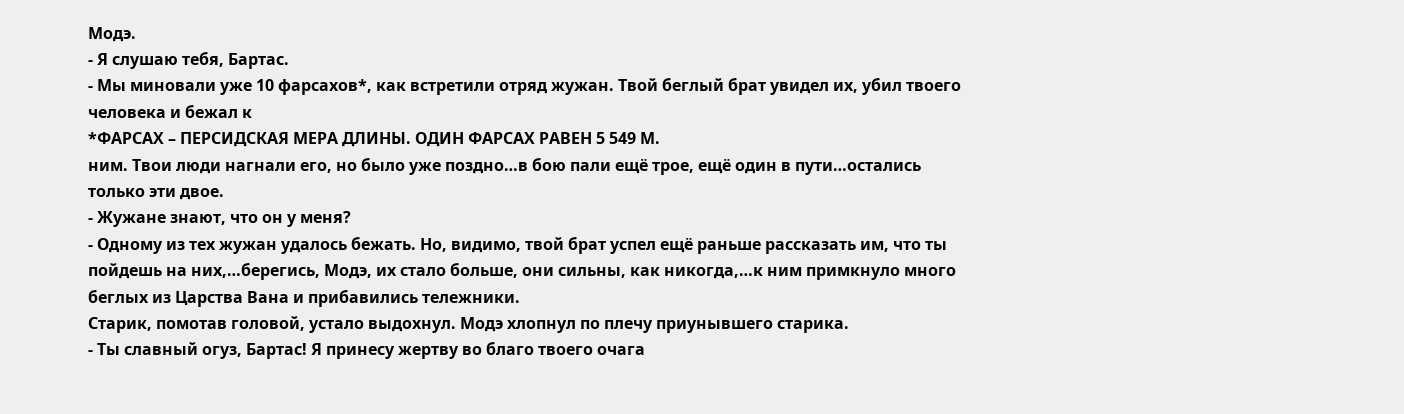Модэ.
- Я слушаю тебя, Бартас.
- Мы миновали уже 10 фарсахов*, как встретили отряд жужан. Твой беглый брат увидел их, убил твоего человека и бежал к
*ФАРСАХ – ПЕРСИДСКАЯ МЕРА ДЛИНЫ. ОДИН ФАРСАХ РАВЕН 5 549 М.
ним. Твои люди нагнали его, но было уже поздно…в бою пали ещё трое, ещё один в пути…остались только эти двое.
- Жужане знают, что он у меня?
- Одному из тех жужан удалось бежать. Но, видимо, твой брат успел ещё раньше рассказать им, что ты пойдешь на них,…берегись, Модэ, их стало больше, они сильны, как никогда,…к ним примкнуло много беглых из Царства Вана и прибавились тележники.
Старик, помотав головой, устало выдохнул. Модэ хлопнул по плечу приунывшего старика.
- Ты славный огуз, Бартас! Я принесу жертву во благо твоего очага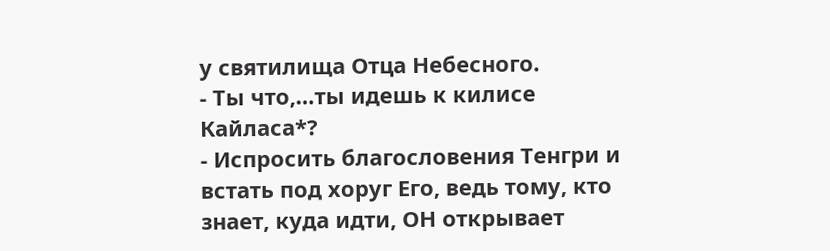у святилища Отца Небесного.
- Ты что,…ты идешь к килисе Кайласа*?
- Испросить благословения Тенгри и встать под хоруг Его, ведь тому, кто знает, куда идти, ОН открывает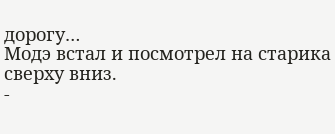дорогу…
Модэ встал и посмотрел на старика сверху вниз.
-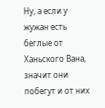Ну, а если у жужан есть беглые от Ханьского Вана, значит они побегут и от них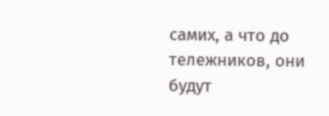самих, а что до тележников, они будут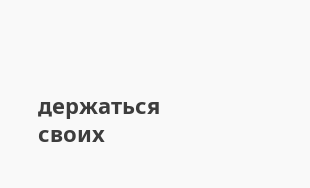держаться своих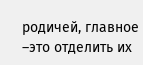родичей, главное –это отделить их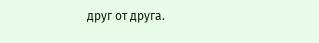друг от друга.